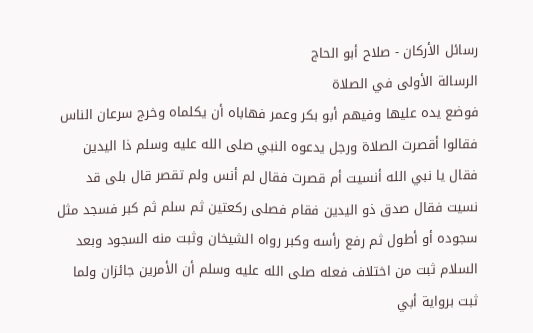رسائل الأركان - صلاح أبو الحاج
الرسالة الأولى في الصلاة
فوضع يده عليها وفيهم أبو بكر وعمر فهاباه أن يكلماه وخرج سرعان الناس فقالوا أقصرت الصلاة ورجل يدعوه النبي صلى الله عليه وسلم ذا اليدين فقال يا نبي الله أنسيت أم قصرت فقال لم أنس ولم تقصر قال بلى قد نسيت فقال صدق ذو اليدين فقام فصلى ركعتين ثم سلم ثم كبر فسجد مثل سجوده أو أطول ثم رفع رأسه وكبر رواه الشيخان وثبت منه السجود وبعد السلام ثبت من اختلاف فعله صلى الله عليه وسلم أن الأمرين جائزان ولما ثبت برواية أبي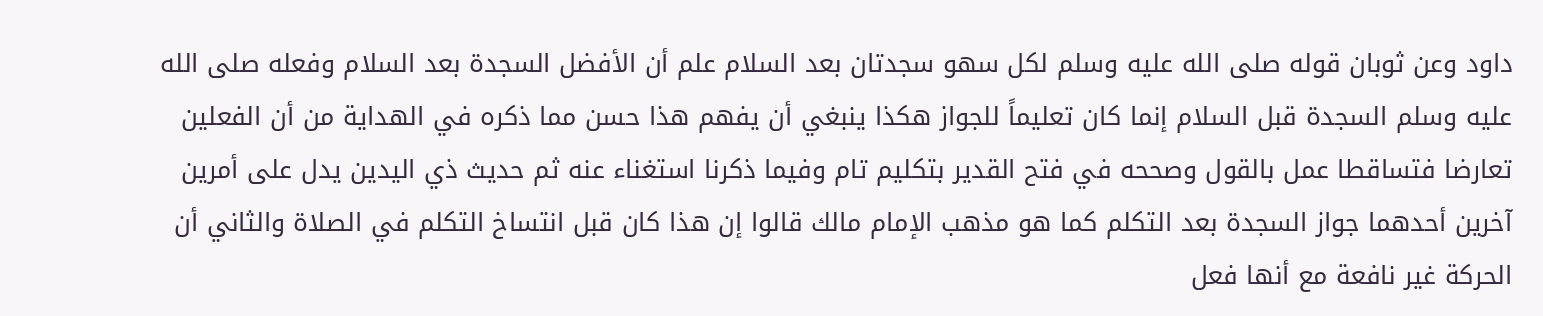داود وعن ثوبان قوله صلى الله عليه وسلم لكل سهو سجدتان بعد السلام علم أن الأفضل السجدة بعد السلام وفعله صلى الله عليه وسلم السجدة قبل السلام إنما كان تعليماً للجواز هكذا ينبغي أن يفهم هذا حسن مما ذكره في الهداية من أن الفعلين تعارضا فتساقطا عمل بالقول وصححه في فتح القدير بتكليم تام وفيما ذكرنا استغناء عنه ثم حديث ذي اليدين يدل على أمرين آخرين أحدهما جواز السجدة بعد التكلم كما هو مذهب الإمام مالك قالوا إن هذا كان قبل انتساخ التكلم في الصلاة والثاني أن الحركة غير نافعة مع أنها فعل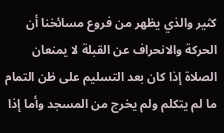كثير والذي يظهر من فروع مسائخنا أن الحركة والانحراف عن القبلة لا يمنعان الصلاة إذا كان بعد التسليم على ظن التمام ما لم يتكلم ولم يخرج من المسجد وأما إذا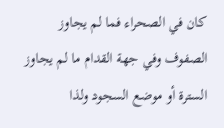كان في الصحراء فما لم يجاوز الصفوف وفي جهة القدام ما لم يجاوز السترة أو موضع السجود ولذا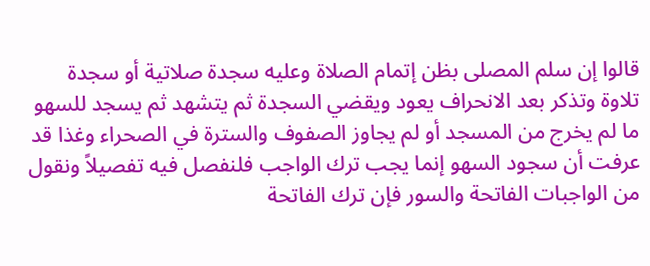قالوا إن سلم المصلى بظن إتمام الصلاة وعليه سجدة صلاتية أو سجدة تلاوة وتذكر بعد الانحراف يعود ويقضي السجدة ثم يتشهد ثم يسجد للسهو ما لم يخرج من المسجد أو لم يجاوز الصفوف والسترة في الصحراء وغذا قد عرفت أن سجود السهو إنما يجب ترك الواجب فلنفصل فيه تفصيلاً ونقول من الواجبات الفاتحة والسور فإن ترك الفاتحة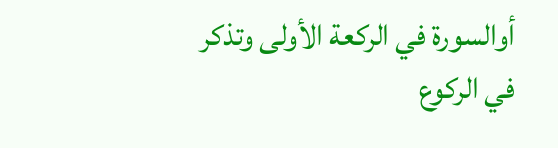أوالسورة في الركعة الأولى وتذكر في الركوع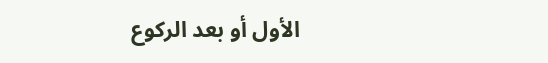الأول أو بعد الركوع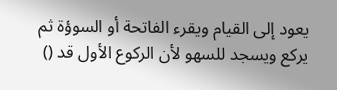يعود إلى القيام ويقرء الفاتحة أو السوؤة ثم يركع ويسجد للسهو لأن الركوع الأول قد ()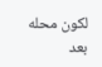لكون محله بعد